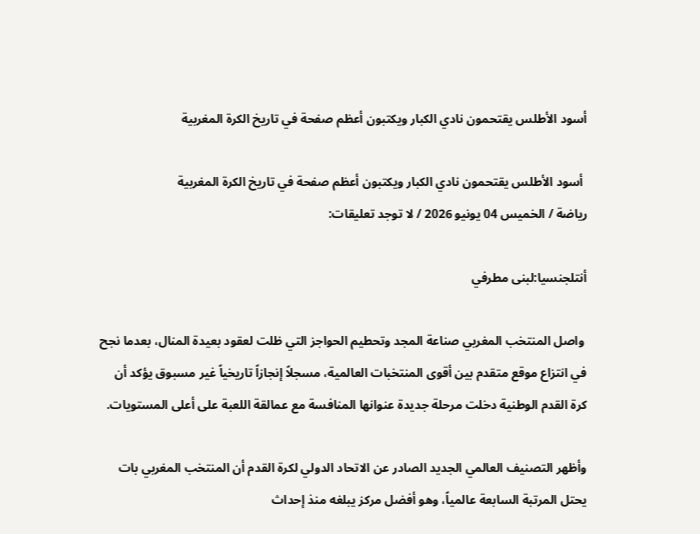أسود الأطلس يقتحمون نادي الكبار ويكتبون أعظم صفحة في تاريخ الكرة المغربية

 أسود الأطلس يقتحمون نادي الكبار ويكتبون أعظم صفحة في تاريخ الكرة المغربية
رياضة / الخميس 04 يونيو 2026 / لا توجد تعليقات:

أنتلجنسيا:لبنى مطرفي

 واصل المنتخب المغربي صناعة المجد وتحطيم الحواجز التي ظلت لعقود بعيدة المنال، بعدما نجح في انتزاع موقع متقدم بين أقوى المنتخبات العالمية، مسجلاً إنجازاً تاريخياً غير مسبوق يؤكد أن كرة القدم الوطنية دخلت مرحلة جديدة عنوانها المنافسة مع عمالقة اللعبة على أعلى المستويات.

وأظهر التصنيف العالمي الجديد الصادر عن الاتحاد الدولي لكرة القدم أن المنتخب المغربي بات يحتل المرتبة السابعة عالمياً، وهو أفضل مركز يبلغه منذ إحداث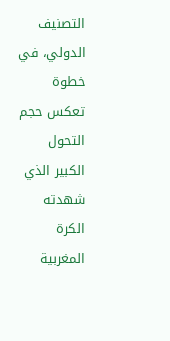التصنيف الدولي، في خطوة تعكس حجم التحول الكبير الذي شهدته الكرة المغربية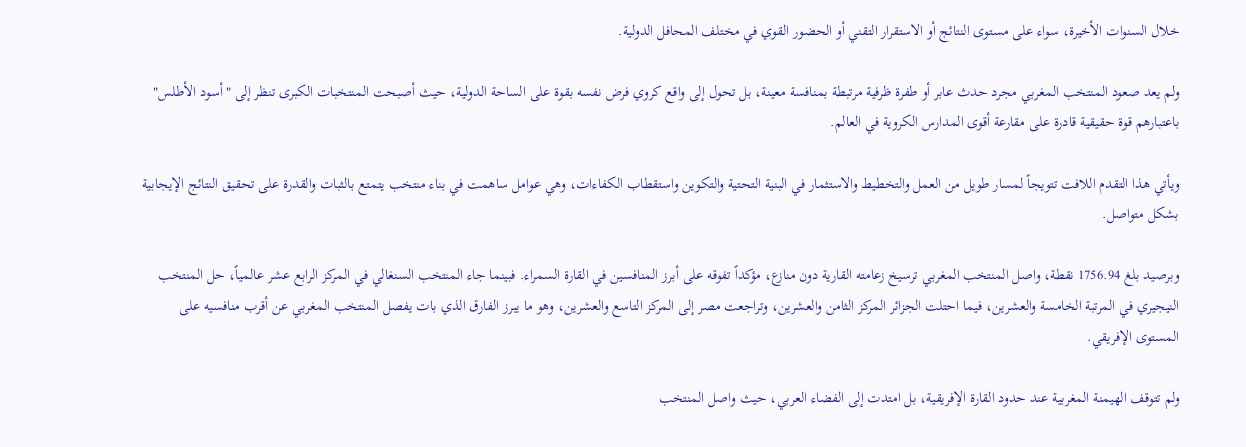خلال السنوات الأخيرة، سواء على مستوى النتائج أو الاستقرار التقني أو الحضور القوي في مختلف المحافل الدولية.

ولم يعد صعود المنتخب المغربي مجرد حدث عابر أو طفرة ظرفية مرتبطة بمنافسة معينة، بل تحول إلى واقع كروي فرض نفسه بقوة على الساحة الدولية، حيث أصبحت المنتخبات الكبرى تنظر إلى "أسود الأطلس" باعتبارهم قوة حقيقية قادرة على مقارعة أقوى المدارس الكروية في العالم.

ويأتي هذا التقدم اللافت تتويجاً لمسار طويل من العمل والتخطيط والاستثمار في البنية التحتية والتكوين واستقطاب الكفاءات، وهي عوامل ساهمت في بناء منتخب يتمتع بالثبات والقدرة على تحقيق النتائج الإيجابية بشكل متواصل.

وبرصيد بلغ 1756.94 نقطة، واصل المنتخب المغربي ترسيخ زعامته القارية دون منازع، مؤكداً تفوقه على أبرز المنافسين في القارة السمراء. فبينما جاء المنتخب السنغالي في المركز الرابع عشر عالمياً، حل المنتخب النيجيري في المرتبة الخامسة والعشرين، فيما احتلت الجزائر المركز الثامن والعشرين، وتراجعت مصر إلى المركز التاسع والعشرين، وهو ما يبرز الفارق الذي بات يفصل المنتخب المغربي عن أقرب منافسيه على المستوى الإفريقي.

ولم تتوقف الهيمنة المغربية عند حدود القارة الإفريقية، بل امتدت إلى الفضاء العربي، حيث واصل المنتخب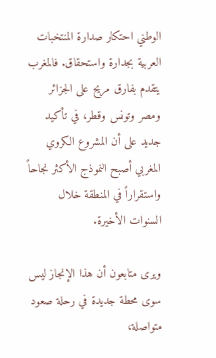الوطني احتكار صدارة المنتخبات العربية بجدارة واستحقاق. فالمغرب يتقدم بفارق مريح على الجزائر ومصر وتونس وقطر، في تأكيد جديد على أن المشروع الكروي المغربي أصبح النموذج الأكثر نجاحاً واستقراراً في المنطقة خلال السنوات الأخيرة.

ويرى متابعون أن هذا الإنجاز ليس سوى محطة جديدة في رحلة صعود متواصلة،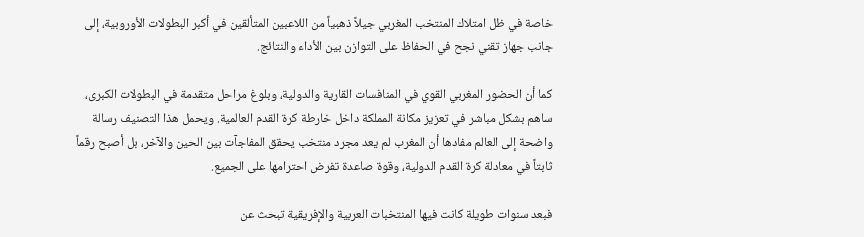خاصة في ظل امتلاك المنتخب المغربي جيلاً ذهبياً من اللاعبين المتألقين في أكبر البطولات الأوروبية، إلى جانب جهاز تقني نجح في الحفاظ على التوازن بين الأداء والنتائج.

كما أن الحضور المغربي القوي في المنافسات القارية والدولية، وبلوغ مراحل متقدمة في البطولات الكبرى، ساهم بشكل مباشر في تعزيز مكانة المملكة داخل خارطة كرة القدم العالمية. ويحمل هذا التصنيف رسالة واضحة إلى العالم مفادها أن المغرب لم يعد مجرد منتخب يحقق المفاجآت بين الحين والآخر، بل أصبح رقماً ثابتاً في معادلة كرة القدم الدولية، وقوة صاعدة تفرض احترامها على الجميع.

فبعد سنوات طويلة كانت فيها المنتخبات العربية والإفريقية تبحث عن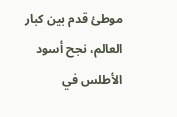موطئ قدم بين كبار العالم، نجح أسود الأطلس في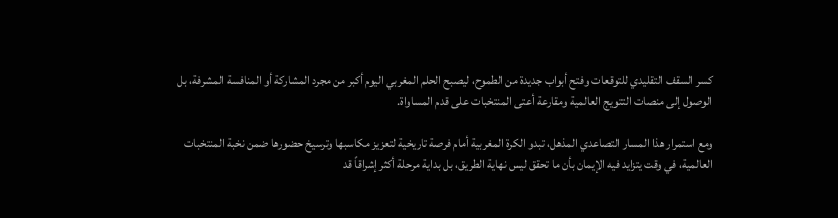كسر السقف التقليدي للتوقعات وفتح أبواب جديدة من الطموح، ليصبح الحلم المغربي اليوم أكبر من مجرد المشاركة أو المنافسة المشرفة، بل الوصول إلى منصات التتويج العالمية ومقارعة أعتى المنتخبات على قدم المساواة.

ومع استمرار هذا المسار التصاعدي المذهل، تبدو الكرة المغربية أمام فرصة تاريخية لتعزيز مكاسبها وترسيخ حضورها ضمن نخبة المنتخبات العالمية، في وقت يتزايد فيه الإيمان بأن ما تحقق ليس نهاية الطريق، بل بداية مرحلة أكثر إشراقاً قد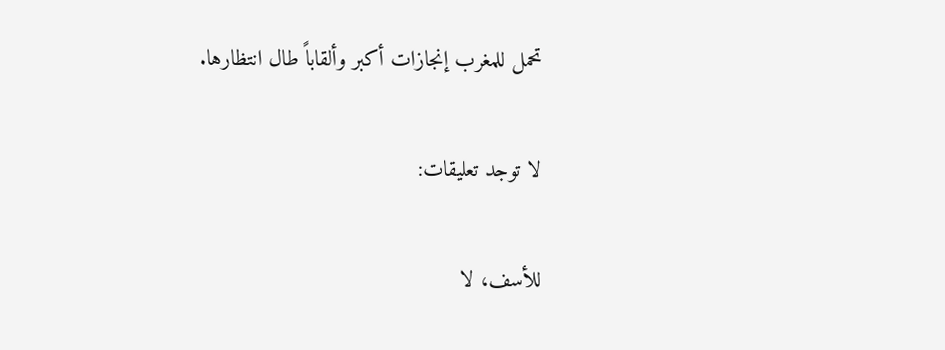تحمل للمغرب إنجازات أكبر وألقاباً طال انتظارها.

لا توجد تعليقات:

للأسف، لا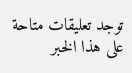توجد تعليقات متاحة على هذا الخبر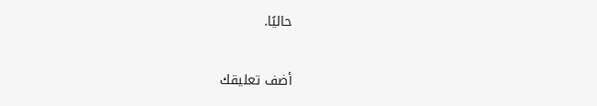حاليًا.

أضف تعليقك